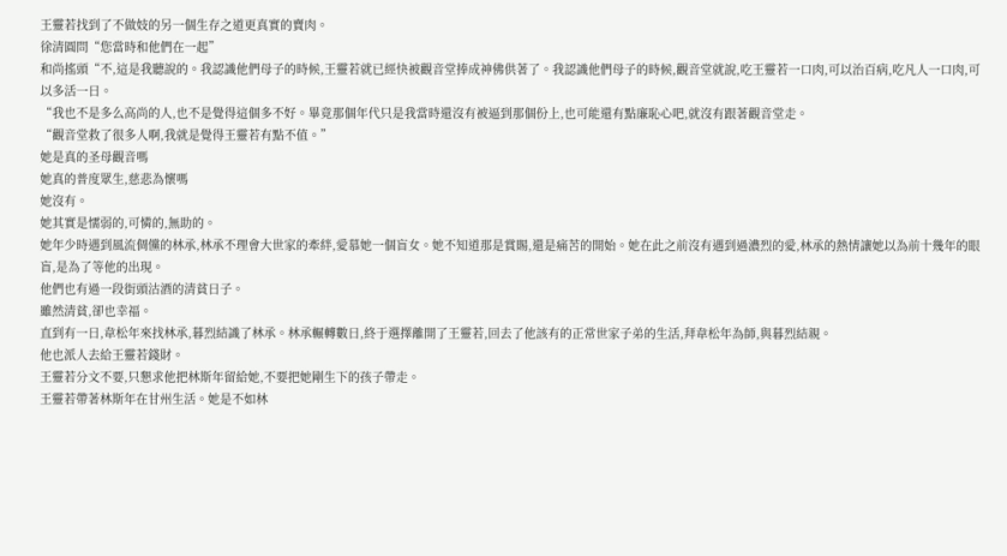王靈若找到了不做妓的另一個生存之道更真實的賣肉。
徐清圓問“您當時和他們在一起”
和尚搖頭“不,這是我聽說的。我認識他們母子的時候,王靈若就已經快被觀音堂捧成神佛供著了。我認識他們母子的時候,觀音堂就說,吃王靈若一口肉,可以治百病,吃凡人一口肉,可以多活一日。
“我也不是多么高尚的人,也不是覺得這個多不好。畢竟那個年代只是我當時還沒有被逼到那個份上,也可能還有點廉恥心吧,就沒有跟著觀音堂走。
“觀音堂救了很多人啊,我就是覺得王靈若有點不值。”
她是真的圣母觀音嗎
她真的普度眾生,慈悲為懷嗎
她沒有。
她其實是懦弱的,可憐的,無助的。
她年少時遇到風流倜儻的林承,林承不理會大世家的牽絆,愛慕她一個盲女。她不知道那是賞賜,還是痛苦的開始。她在此之前沒有遇到過濃烈的愛,林承的熱情讓她以為前十幾年的眼盲,是為了等他的出現。
他們也有過一段街頭沽酒的清貧日子。
雖然清貧,卻也幸福。
直到有一日,韋松年來找林承,暮烈結識了林承。林承輾轉數日,終于選擇離開了王靈若,回去了他該有的正常世家子弟的生活,拜韋松年為師,與暮烈結親。
他也派人去給王靈若錢財。
王靈若分文不要,只懇求他把林斯年留給她,不要把她剛生下的孩子帶走。
王靈若帶著林斯年在甘州生活。她是不如林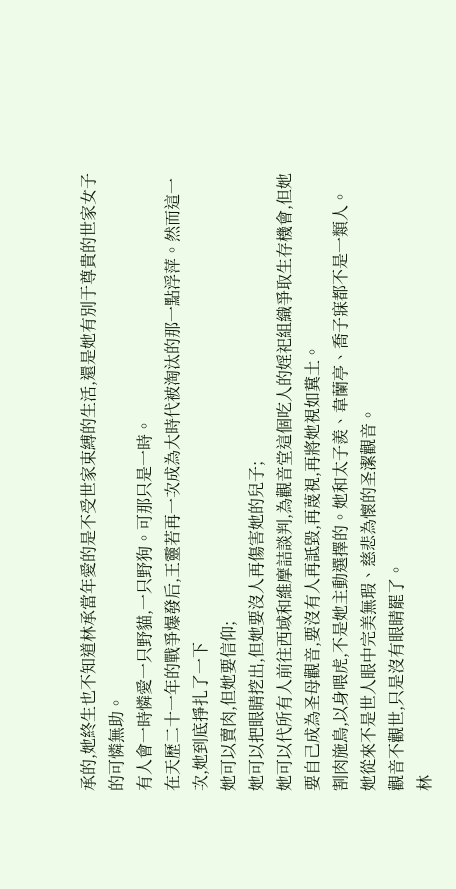承的,她終生也不知道林承當年愛的是不受世家束縛的生活,還是她有別于尊貴的世家女子的可憐無助。
有人會一時憐愛一只野貓,一只野狗。可那只是一時。
在天歷二十一年的戰爭爆發后,王靈若再一次成為大時代被淘汰的那一點浮萍。然而這一次,她到底掙扎了一下
她可以賣肉,但她要信仰;
她可以把眼睛挖出,但她要沒人再傷害她的兒子;
她可以代所有人前往西域和維摩詰談判,為觀音堂這個吃人的婬祀組織爭取生存機會,但她要自己成為圣母觀音,要沒有人再詆毀,再蔑視,再將她視如糞土。
割肉施鳥,以身喂虎,不是她主動選擇的。她和太子羨、韋蘭亭、喬子寐都不是一類人。
她從來不是世人眼中完美無瑕、慈悲為懷的圣潔觀音。
觀音不觀世,只是沒有眼睛罷了。
林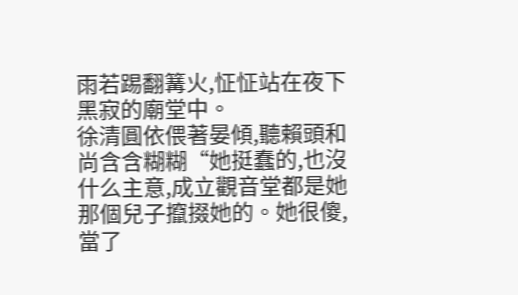雨若踢翻篝火,怔怔站在夜下黑寂的廟堂中。
徐清圓依偎著晏傾,聽賴頭和尚含含糊糊“她挺蠢的,也沒什么主意,成立觀音堂都是她那個兒子攛掇她的。她很傻,當了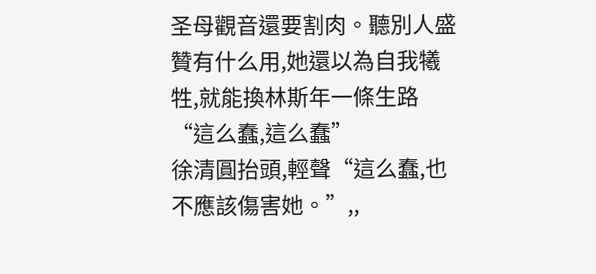圣母觀音還要割肉。聽別人盛贊有什么用,她還以為自我犧牲,就能換林斯年一條生路
“這么蠢,這么蠢”
徐清圓抬頭,輕聲“這么蠢,也不應該傷害她。”,,